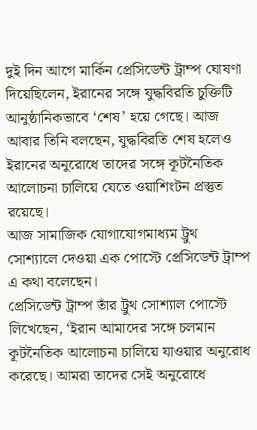দুই দিন আগে মার্কিন প্রেসিডেন্ট ট্রাম্প ঘোষণা দিয়েছিলেন, ইরানের সঙ্গে যুদ্ধবিরতি চুক্তিটি আনুষ্ঠানিকভাবে ‘শেষ’ হয়ে গেছে। আজ আবার তিনি বলছেন, যুদ্ধবিরতি শেষ হলেও ইরানের অনুরোধে তাদের সঙ্গে কূটনৈতিক আলোচনা চালিয়ে যেতে ওয়াশিংটন প্রস্তুত রয়েছে।
আজ সামাজিক যোগাযোগমাধ্যম ট্রুথ সোশ্যালে দেওয়া এক পোস্টে প্রেসিডেন্ট ট্রাম্প এ কথা বলেছেন।
প্রেসিডেন্ট ট্রাম্প তাঁর ট্রুথ সোশ্যাল পোস্টে লিখেছেন, ‘ইরান আমাদের সঙ্গে চলমান কূটনৈতিক আলোচনা চালিয়ে যাওয়ার অনুরোধ করেছে। আমরা তাদের সেই অনুরোধে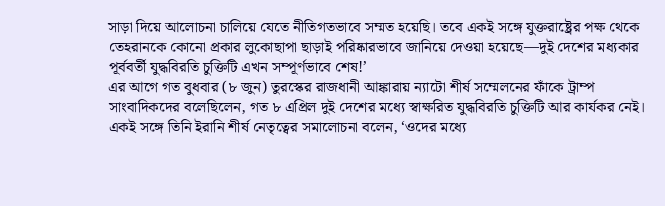সাড়া দিয়ে আলোচনা চালিয়ে যেতে নীতিগতভাবে সম্মত হয়েছি। তবে একই সঙ্গে যুক্তরাষ্ট্রের পক্ষ থেকে তেহরানকে কোনো প্রকার লুকোছাপা ছাড়াই পরিষ্কারভাবে জানিয়ে দেওয়া হয়েছে—দুই দেশের মধ্যকার পূর্ববর্তী যুদ্ধবিরতি চুক্তিটি এখন সম্পূর্ণভাবে শেষ!’
এর আগে গত বুধবার (৮ জুন) তুরস্কের রাজধানী আঙ্কারায় ন্যাটো শীর্ষ সম্মেলনের ফাঁকে ট্রাম্প সাংবাদিকদের বলেছিলেন, গত ৮ এপ্রিল দুই দেশের মধ্যে স্বাক্ষরিত যুদ্ধবিরতি চুক্তিটি আর কার্যকর নেই। একই সঙ্গে তিনি ইরানি শীর্ষ নেতৃত্বের সমালোচনা বলেন, ‘ওদের মধ্যে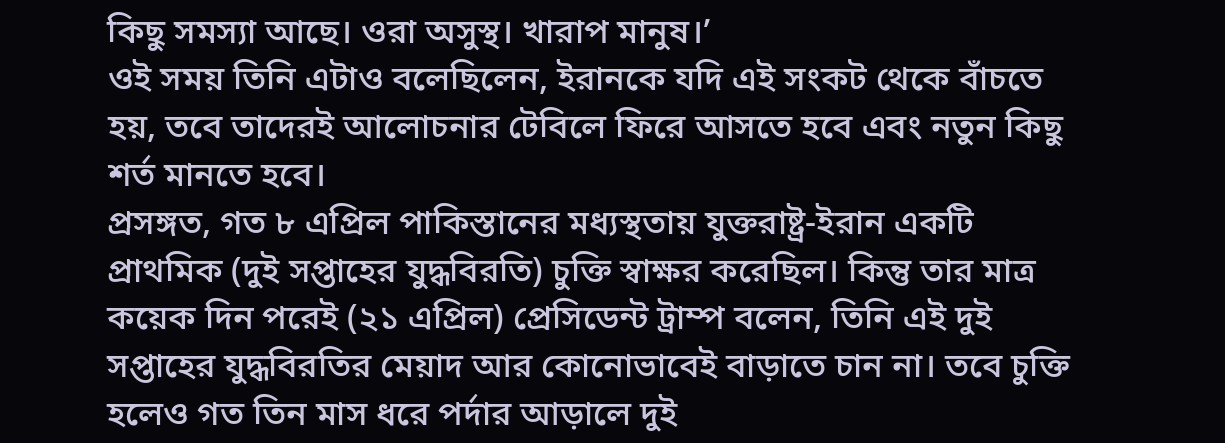কিছু সমস্যা আছে। ওরা অসুস্থ। খারাপ মানুষ।’
ওই সময় তিনি এটাও বলেছিলেন, ইরানকে যদি এই সংকট থেকে বাঁচতে হয়, তবে তাদেরই আলোচনার টেবিলে ফিরে আসতে হবে এবং নতুন কিছু শর্ত মানতে হবে।
প্রসঙ্গত, গত ৮ এপ্রিল পাকিস্তানের মধ্যস্থতায় যুক্তরাষ্ট্র-ইরান একটি প্রাথমিক (দুই সপ্তাহের যুদ্ধবিরতি) চুক্তি স্বাক্ষর করেছিল। কিন্তু তার মাত্র কয়েক দিন পরেই (২১ এপ্রিল) প্রেসিডেন্ট ট্রাম্প বলেন, তিনি এই দুই সপ্তাহের যুদ্ধবিরতির মেয়াদ আর কোনোভাবেই বাড়াতে চান না। তবে চুক্তি হলেও গত তিন মাস ধরে পর্দার আড়ালে দুই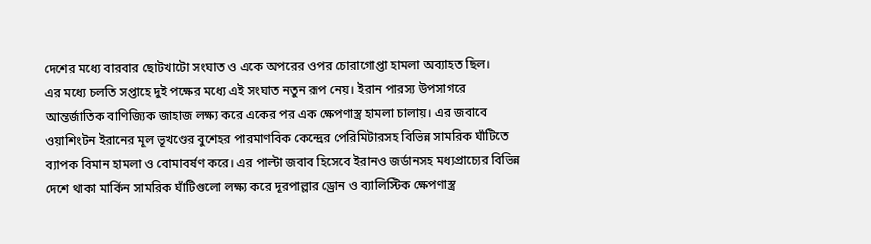দেশের মধ্যে বারবার ছোটখাটো সংঘাত ও একে অপরের ওপর চোরাগোপ্তা হামলা অব্যাহত ছিল।
এর মধ্যে চলতি সপ্তাহে দুই পক্ষের মধ্যে এই সংঘাত নতুন রূপ নেয়। ইরান পারস্য উপসাগরে আন্তর্জাতিক বাণিজ্যিক জাহাজ লক্ষ্য করে একের পর এক ক্ষেপণাস্ত্র হামলা চালায়। এর জবাবে ওয়াশিংটন ইরানের মূল ভূখণ্ডের বুশেহর পারমাণবিক কেন্দ্রের পেরিমিটারসহ বিভিন্ন সামরিক ঘাঁটিতে ব্যাপক বিমান হামলা ও বোমাবর্ষণ করে। এর পাল্টা জবাব হিসেবে ইরানও জর্ডানসহ মধ্যপ্রাচ্যের বিভিন্ন দেশে থাকা মার্কিন সামরিক ঘাঁটিগুলো লক্ষ্য করে দূরপাল্লার ড্রোন ও ব্যালিস্টিক ক্ষেপণাস্ত্র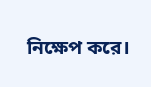নিক্ষেপ করে।